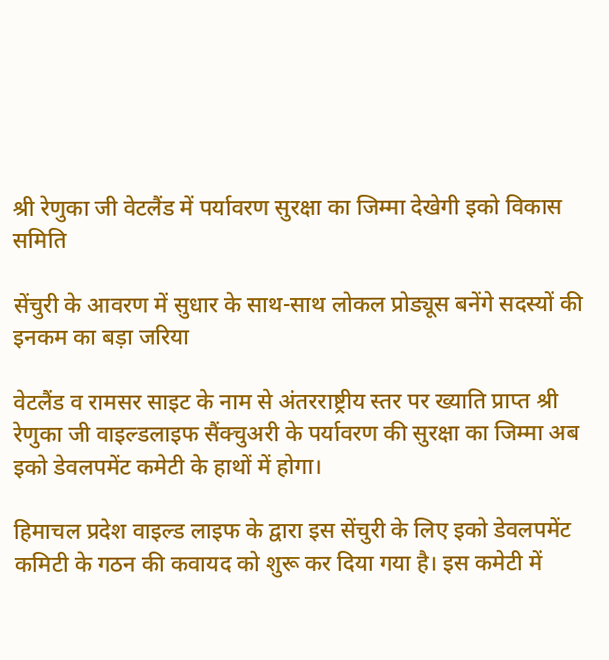श्री रेणुका जी वेटलैंड में पर्यावरण सुरक्षा का जिम्मा देखेगी इको विकास समिति

सेंचुरी के आवरण में सुधार के साथ-साथ लोकल प्रोड्यूस बनेंगे सदस्यों की इनकम का बड़ा जरिया

वेटलैंड व रामसर साइट के नाम से अंतरराष्ट्रीय स्तर पर ख्याति प्राप्त श्री रेणुका जी वाइल्डलाइफ सैंक्चुअरी के पर्यावरण की सुरक्षा का जिम्मा अब इको डेवलपमेंट कमेटी के हाथों में होगा।

हिमाचल प्रदेश वाइल्ड लाइफ के द्वारा इस सेंचुरी के लिए इको डेवलपमेंट कमिटी के गठन की कवायद को शुरू कर दिया गया है। इस कमेटी में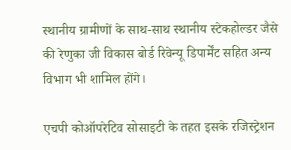स्थानीय ग्रामीणों के साथ-साथ स्थानीय स्टेकहोल्डर जैसे की रेणुका जी विकास बोर्ड रिवेन्यू डिपार्मेंट सहित अन्य विभाग भी शामिल होंगे।

एचपी कोऑपरेटिव सोसाइटी के तहत इसके रजिस्ट्रेशन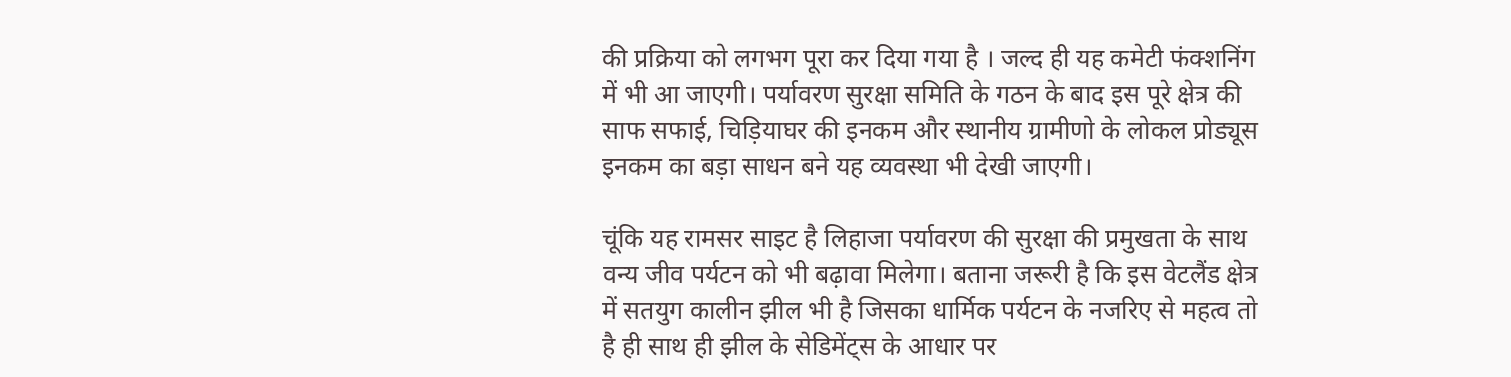की प्रक्रिया को लगभग पूरा कर दिया गया है । जल्द ही यह कमेटी फंक्शनिंग में भी आ जाएगी। पर्यावरण सुरक्षा समिति के गठन के बाद इस पूरे क्षेत्र की साफ सफाई, चिड़ियाघर की इनकम और स्थानीय ग्रामीणो के लोकल प्रोड्यूस इनकम का बड़ा साधन बने यह व्यवस्था भी देखी जाएगी।

चूंकि यह रामसर साइट है लिहाजा पर्यावरण की सुरक्षा की प्रमुखता के साथ वन्य जीव पर्यटन को भी बढ़ावा मिलेगा। बताना जरूरी है कि इस वेटलैंड क्षेत्र में सतयुग कालीन झील भी है जिसका धार्मिक पर्यटन के नजरिए से महत्व तो है ही साथ ही झील के सेडिमेंट्स के आधार पर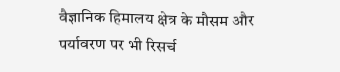वैज्ञानिक हिमालय क्षेत्र के मौसम और पर्यावरण पर भी रिसर्च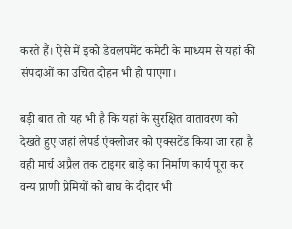करते हैं। ऐसे में इको डेवलपमेंट कमेटी के माध्यम से यहां की संपदाओं का उचित दोहन भी हो पाएगा।

बड़ी बात तो यह भी है कि यहां के सुरक्षित वातावरण को देखते हुए जहां लेपर्ड एंक्लोजर को एक्सटेंड किया जा रहा है वही मार्च अप्रैल तक टाइगर बाड़े का निर्माण कार्य पूरा कर वन्य प्राणी प्रेमियों को बाघ के दीदार भी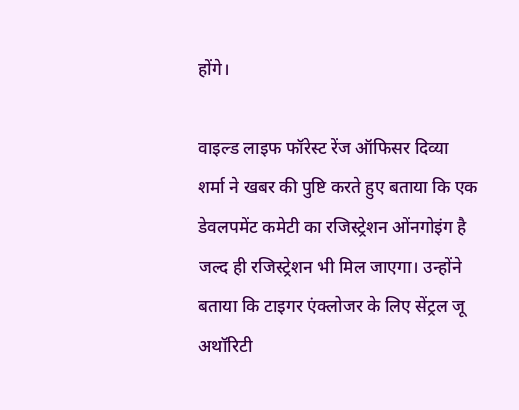होंगे।

वाइल्ड लाइफ फॉरेस्ट रेंज ऑफिसर दिव्या शर्मा ने खबर की पुष्टि करते हुए बताया कि एक डेवलपमेंट कमेटी का रजिस्ट्रेशन ओंनगोइंग है जल्द ही रजिस्ट्रेशन भी मिल जाएगा। उन्होंने बताया कि टाइगर एंक्लोजर के लिए सेंट्रल जू अथॉरिटी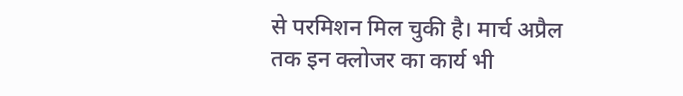से परमिशन मिल चुकी है। मार्च अप्रैल तक इन क्लोजर का कार्य भी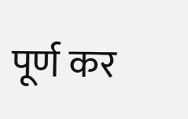पूर्ण कर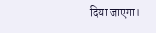दिया जाएगा।